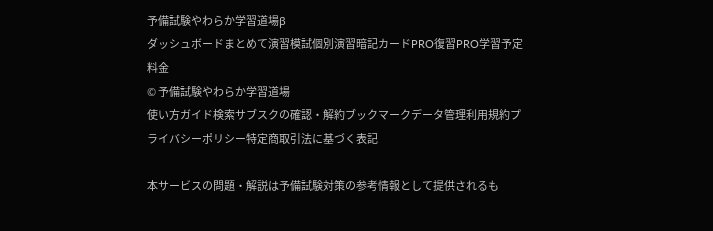予備試験やわらか学習道場β
ダッシュボードまとめて演習模試個別演習暗記カードPRO復習PRO学習予定料金
© 予備試験やわらか学習道場
使い方ガイド検索サブスクの確認・解約ブックマークデータ管理利用規約プライバシーポリシー特定商取引法に基づく表記

本サービスの問題・解説は予備試験対策の参考情報として提供されるも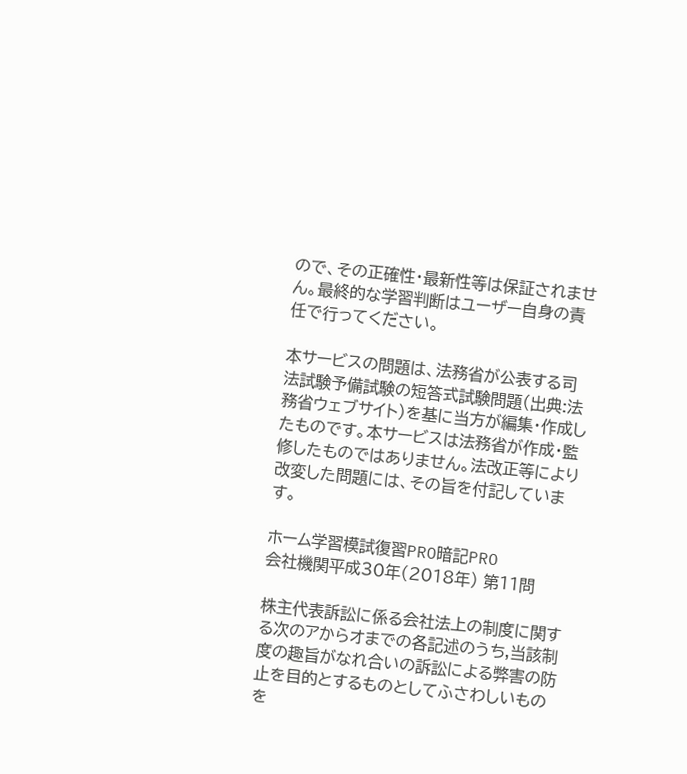ので、その正確性・最新性等は保証されません。最終的な学習判断はユーザー自身の責任で行ってください。

本サービスの問題は、法務省が公表する司法試験予備試験の短答式試験問題(出典:法務省ウェブサイト)を基に当方が編集・作成したものです。本サービスは法務省が作成・監修したものではありません。法改正等により改変した問題には、その旨を付記しています。

ホーム学習模試復習PRO暗記PRO
会社機関平成30年(2018年) 第11問

株主代表訴訟に係る会社法上の制度に関する次のアからオまでの各記述のうち,当該制度の趣旨がなれ合いの訴訟による弊害の防止を目的とするものとしてふさわしいものを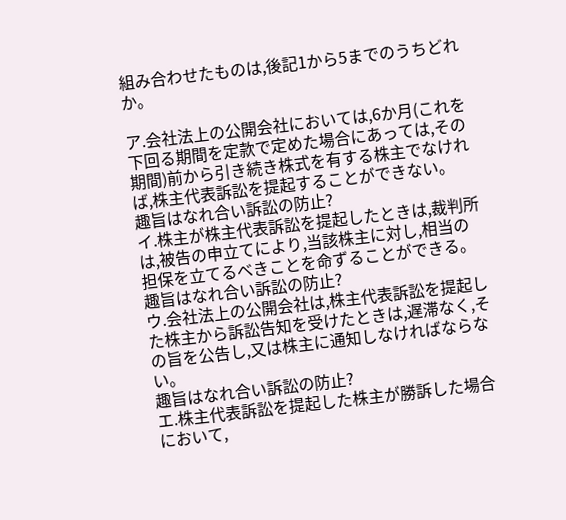組み合わせたものは,後記1から5までのうちどれか。

ア.会社法上の公開会社においては,6か月(これを下回る期間を定款で定めた場合にあっては,その期間)前から引き続き株式を有する株主でなければ,株主代表訴訟を提起することができない。
趣旨はなれ合い訴訟の防止?
イ.株主が株主代表訴訟を提起したときは,裁判所は,被告の申立てにより,当該株主に対し,相当の担保を立てるべきことを命ずることができる。
趣旨はなれ合い訴訟の防止?
ウ.会社法上の公開会社は,株主代表訴訟を提起した株主から訴訟告知を受けたときは,遅滞なく,その旨を公告し,又は株主に通知しなければならない。
趣旨はなれ合い訴訟の防止?
エ.株主代表訴訟を提起した株主が勝訴した場合において,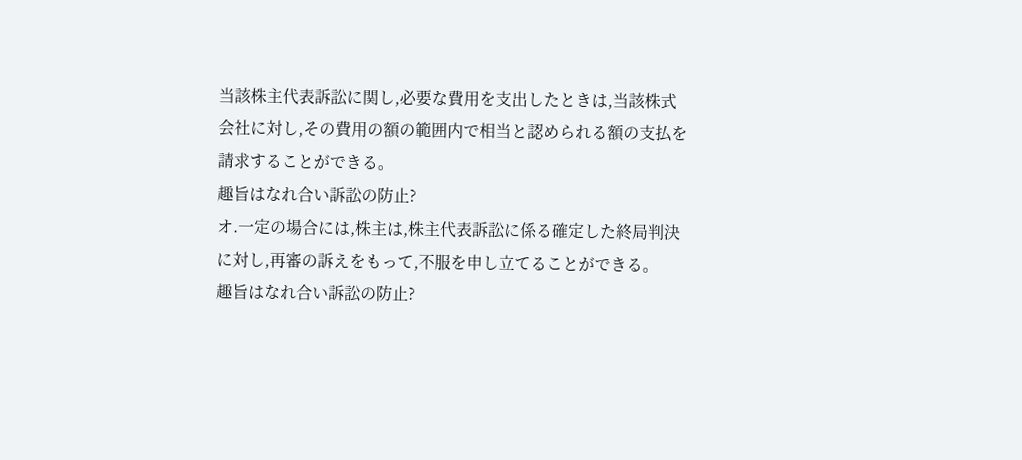当該株主代表訴訟に関し,必要な費用を支出したときは,当該株式会社に対し,その費用の額の範囲内で相当と認められる額の支払を請求することができる。
趣旨はなれ合い訴訟の防止?
オ.一定の場合には,株主は,株主代表訴訟に係る確定した終局判決に対し,再審の訴えをもって,不服を申し立てることができる。
趣旨はなれ合い訴訟の防止?